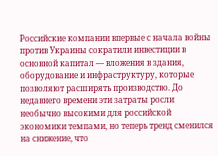Российские компании впервые с начала войны против Украины сократили инвестиции в основной капитал — вложения в здания, оборудование и инфраструктуру, которые позволяют расширять производство. До недавнего времени эти затраты росли необычно высокими для российской экономики темпами, но теперь тренд сменился на снижение, что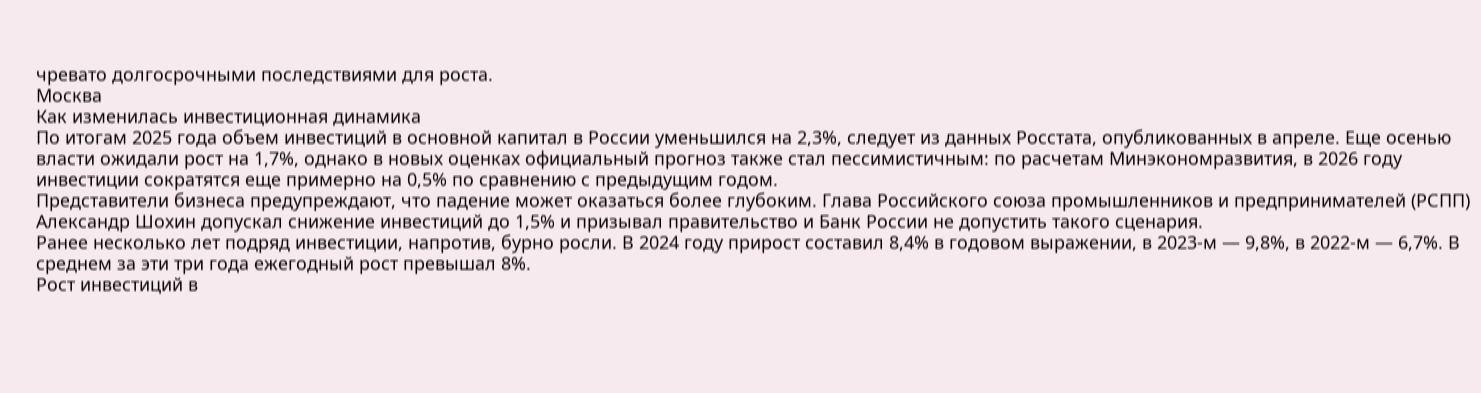чревато долгосрочными последствиями для роста.
Москва
Как изменилась инвестиционная динамика
По итогам 2025 года объем инвестиций в основной капитал в России уменьшился на 2,3%, следует из данных Росстата, опубликованных в апреле. Еще осенью власти ожидали рост на 1,7%, однако в новых оценках официальный прогноз также стал пессимистичным: по расчетам Минэкономразвития, в 2026 году инвестиции сократятся еще примерно на 0,5% по сравнению с предыдущим годом.
Представители бизнеса предупреждают, что падение может оказаться более глубоким. Глава Российского союза промышленников и предпринимателей (РСПП) Александр Шохин допускал снижение инвестиций до 1,5% и призывал правительство и Банк России не допустить такого сценария.
Ранее несколько лет подряд инвестиции, напротив, бурно росли. В 2024 году прирост составил 8,4% в годовом выражении, в 2023‑м — 9,8%, в 2022‑м — 6,7%. В среднем за эти три года ежегодный рост превышал 8%.
Рост инвестиций в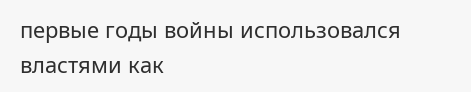первые годы войны использовался властями как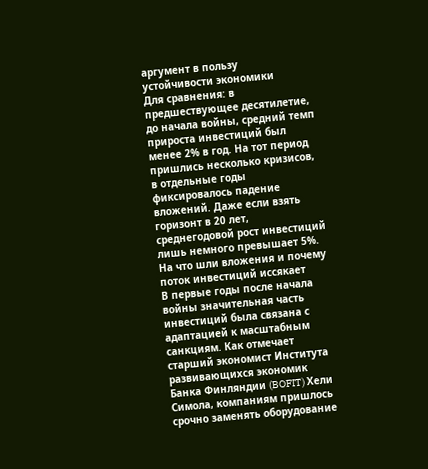аргумент в пользу устойчивости экономики
Для сравнения: в предшествующее десятилетие, до начала войны, средний темп прироста инвестиций был менее 2% в год. На тот период пришлись несколько кризисов, в отдельные годы фиксировалось падение вложений. Даже если взять горизонт в 20 лет, среднегодовой рост инвестиций лишь немного превышает 5%.
На что шли вложения и почему поток инвестиций иссякает
В первые годы после начала войны значительная часть инвестиций была связана с адаптацией к масштабным санкциям. Как отмечает старший экономист Института развивающихся экономик Банка Финляндии (BOFIT) Хели Симола, компаниям пришлось срочно заменять оборудование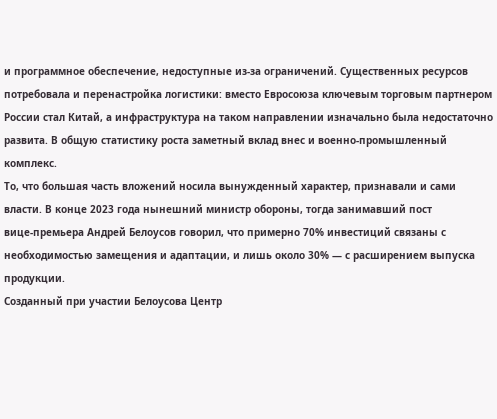и программное обеспечение, недоступные из‑за ограничений. Существенных ресурсов потребовала и перенастройка логистики: вместо Евросоюза ключевым торговым партнером России стал Китай, а инфраструктура на таком направлении изначально была недостаточно развита. В общую статистику роста заметный вклад внес и военно‑промышленный комплекс.
То, что большая часть вложений носила вынужденный характер, признавали и сами власти. В конце 2023 года нынешний министр обороны, тогда занимавший пост вице‑премьера Андрей Белоусов говорил, что примерно 70% инвестиций связаны с необходимостью замещения и адаптации, и лишь около 30% — с расширением выпуска продукции.
Созданный при участии Белоусова Центр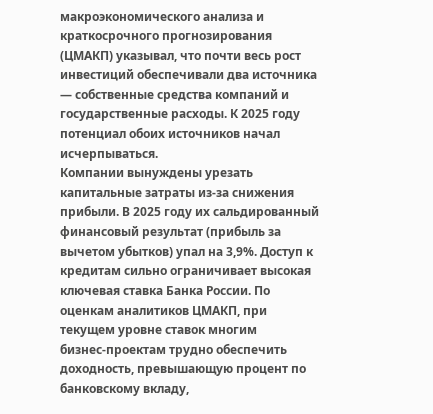макроэкономического анализа и краткосрочного прогнозирования (ЦМАКП) указывал, что почти весь рост инвестиций обеспечивали два источника — собственные средства компаний и государственные расходы. К 2025 году потенциал обоих источников начал исчерпываться.
Компании вынуждены урезать капитальные затраты из‑за снижения прибыли. В 2025 году их сальдированный финансовый результат (прибыль за вычетом убытков) упал на 3,9%. Доступ к кредитам сильно ограничивает высокая ключевая ставка Банка России. По оценкам аналитиков ЦМАКП, при текущем уровне ставок многим бизнес‑проектам трудно обеспечить доходность, превышающую процент по банковскому вкладу,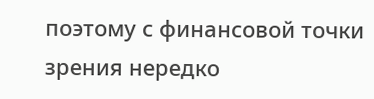поэтому с финансовой точки зрения нередко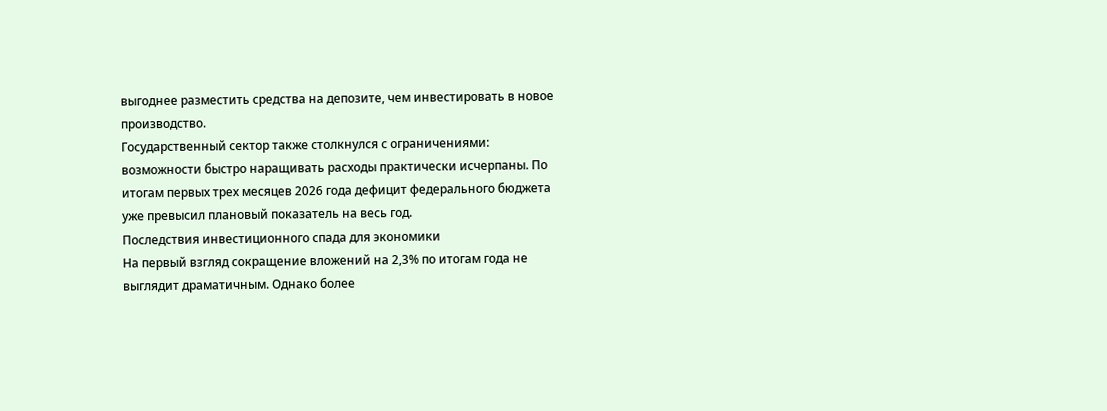выгоднее разместить средства на депозите, чем инвестировать в новое производство.
Государственный сектор также столкнулся с ограничениями: возможности быстро наращивать расходы практически исчерпаны. По итогам первых трех месяцев 2026 года дефицит федерального бюджета уже превысил плановый показатель на весь год.
Последствия инвестиционного спада для экономики
На первый взгляд сокращение вложений на 2,3% по итогам года не выглядит драматичным. Однако более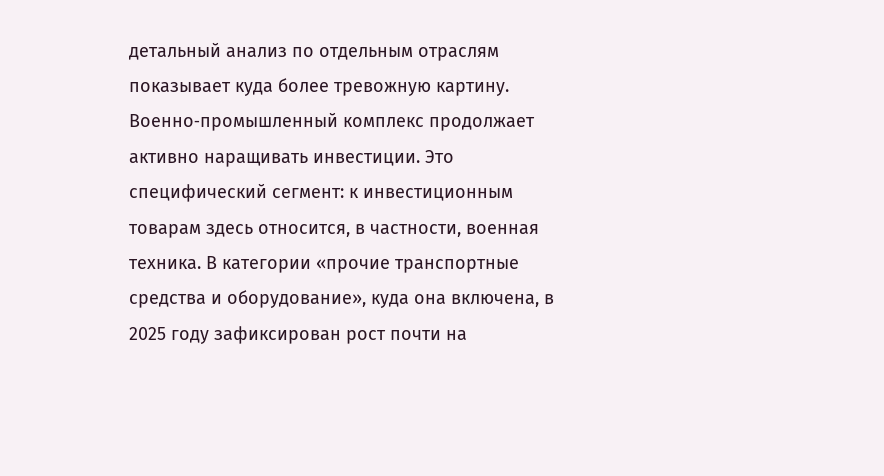детальный анализ по отдельным отраслям показывает куда более тревожную картину.
Военно‑промышленный комплекс продолжает активно наращивать инвестиции. Это специфический сегмент: к инвестиционным товарам здесь относится, в частности, военная техника. В категории «прочие транспортные средства и оборудование», куда она включена, в 2025 году зафиксирован рост почти на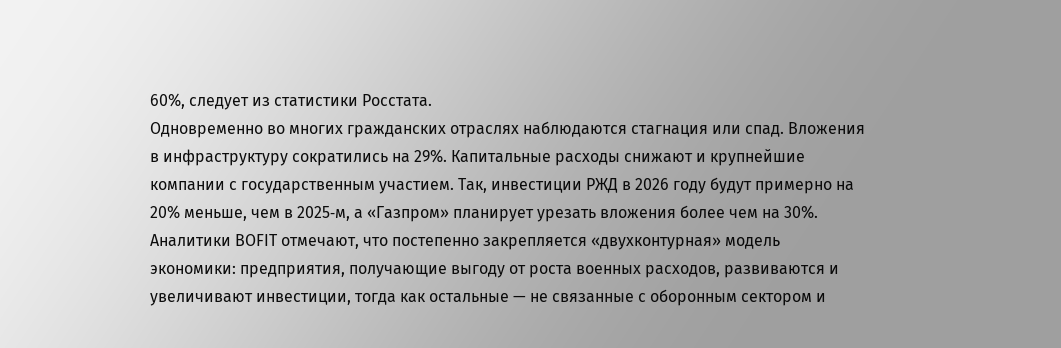60%, следует из статистики Росстата.
Одновременно во многих гражданских отраслях наблюдаются стагнация или спад. Вложения в инфраструктуру сократились на 29%. Капитальные расходы снижают и крупнейшие компании с государственным участием. Так, инвестиции РЖД в 2026 году будут примерно на 20% меньше, чем в 2025‑м, а «Газпром» планирует урезать вложения более чем на 30%.
Аналитики BOFIT отмечают, что постепенно закрепляется «двухконтурная» модель экономики: предприятия, получающие выгоду от роста военных расходов, развиваются и увеличивают инвестиции, тогда как остальные — не связанные с оборонным сектором и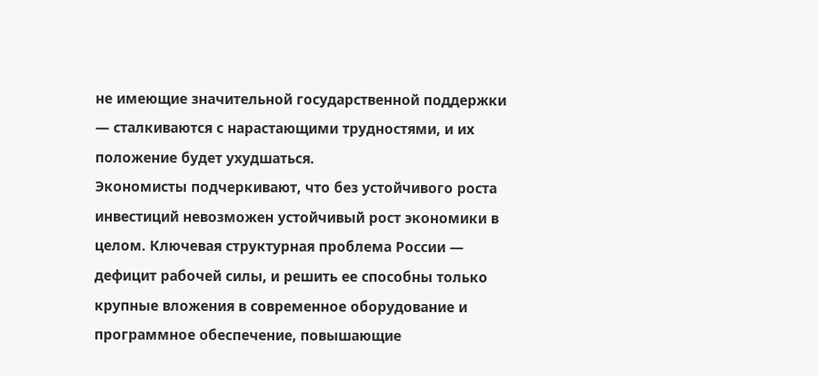не имеющие значительной государственной поддержки — сталкиваются с нарастающими трудностями, и их положение будет ухудшаться.
Экономисты подчеркивают, что без устойчивого роста инвестиций невозможен устойчивый рост экономики в целом. Ключевая структурная проблема России — дефицит рабочей силы, и решить ее способны только крупные вложения в современное оборудование и программное обеспечение, повышающие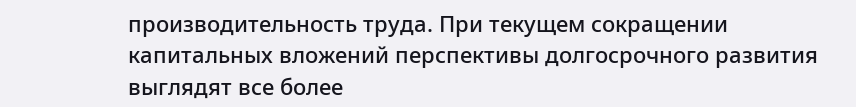производительность труда. При текущем сокращении капитальных вложений перспективы долгосрочного развития выглядят все более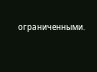ограниченными.